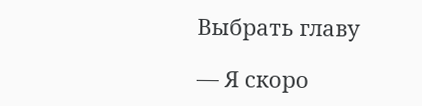Выбрать главу

— Я скоро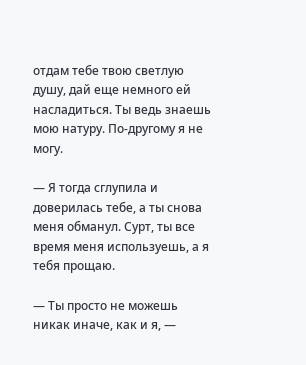отдам тебе твою светлую душу, дай еще немного ей насладиться. Ты ведь знаешь мою натуру. По-другому я не могу.

— Я тогда сглупила и доверилась тебе, а ты снова меня обманул. Сурт, ты все время меня используешь, а я тебя прощаю.

— Ты просто не можешь никак иначе, как и я, —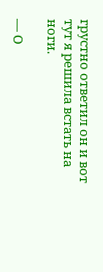грустно ответил он и вот тут я решила встать на ноги.

— О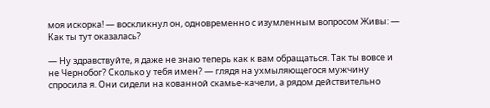моя искорка! — воскликнул он, одновременно с изумленным вопросом Живы: — Как ты тут оказалась?

— Ну здравствуйте, я даже не знаю теперь как к вам обращаться. Так ты вовсе и не Чернобог? Сколько у тебя имен? — глядя на ухмыляющегося мужчину спросила я. Они сидели на кованной скамье-качели, а рядом действительно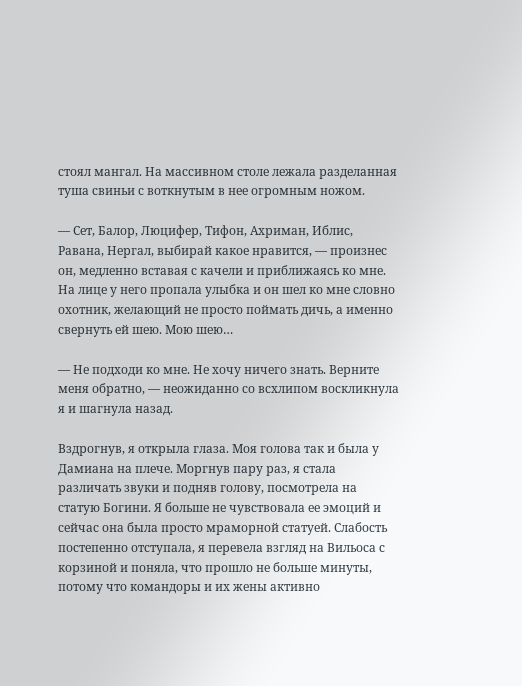стоял мангал. На массивном столе лежала разделанная туша свиньи с воткнутым в нее огромным ножом.

— Сет, Балор, Люцифер, Тифон, Ахриман, Иблис, Равана, Нергал, выбирай какое нравится, — произнес он, медленно вставая с качели и приближаясь ко мне. На лице у него пропала улыбка и он шел ко мне словно охотник, желающий не просто поймать дичь, а именно свернуть ей шею. Мою шею…

— Не подходи ко мне. Не хочу ничего знать. Верните меня обратно, — неожиданно со всхлипом воскликнула я и шагнула назад.

Вздрогнув, я открыла глаза. Моя голова так и была у Дамиана на плече. Моргнув пару раз, я стала различать звуки и подняв голову, посмотрела на статую Богини. Я больше не чувствовала ее эмоций и сейчас она была просто мраморной статуей. Слабость постепенно отступала, я перевела взгляд на Вильоса с корзиной и поняла, что прошло не больше минуты, потому что командоры и их жены активно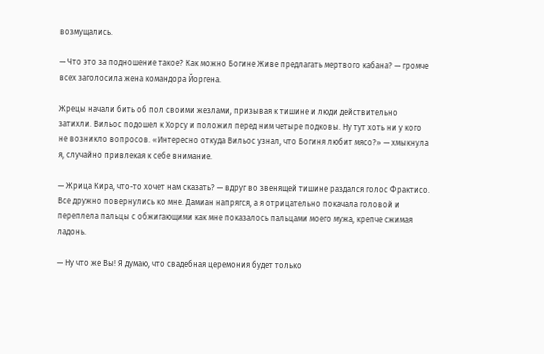возмущались.

— Что это за подношение такое? Как можно Богине Живе предлагать мертвого кабана? — громче всех заголосила жена командора Йоргена.

Жрецы начали бить об пол своими жезлами, призывая к тишине и люди действительно затихли. Вильос подошел к Хорсу и положил перед ним четыре подковы. Ну тут хоть ни у кого не возникло вопросов. «Интересно откуда Вильос узнал, что Богиня любит мясо?» — хмыкнула я, случайно привлекая к себе внимание.

— Жрица Кира, что-то хочет нам сказать? — вдруг во звенящей тишине раздался голос Фрактисо. Все дружно повернулись ко мне. Дамиан напрягся, а я отрицательно покачала головой и переплела пальцы с обжигающими как мне показалось пальцами моего мужа, крепче сжимая ладонь.

— Ну что же Вы! Я думаю, что свадебная церемония будет только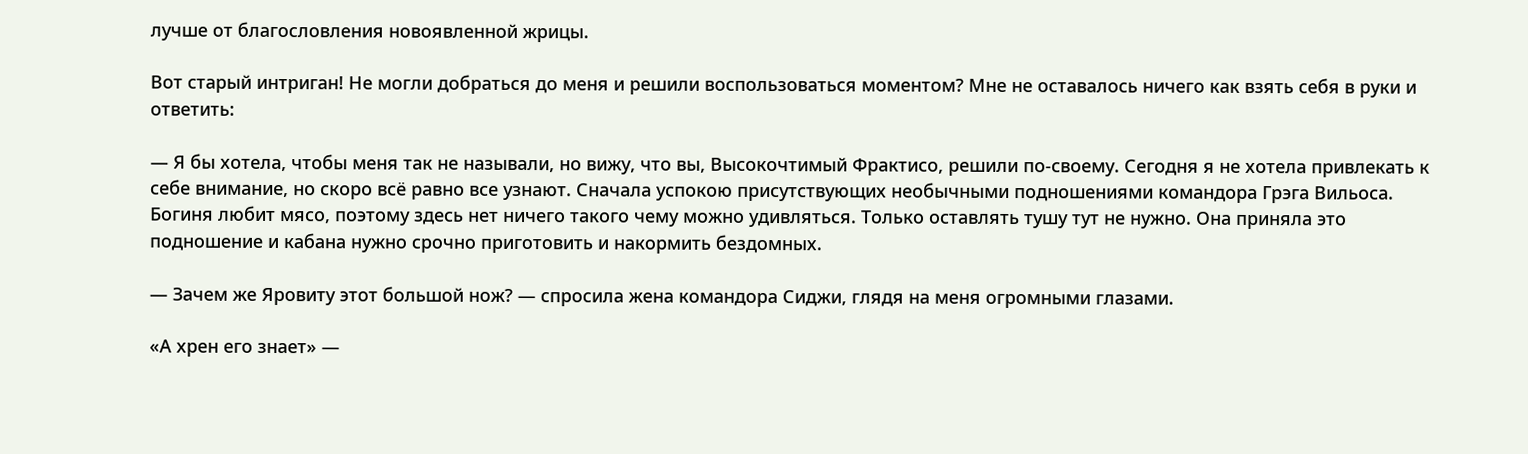лучше от благословления новоявленной жрицы.

Вот старый интриган! Не могли добраться до меня и решили воспользоваться моментом? Мне не оставалось ничего как взять себя в руки и ответить:

— Я бы хотела, чтобы меня так не называли, но вижу, что вы, Высокочтимый Фрактисо, решили по-своему. Сегодня я не хотела привлекать к себе внимание, но скоро всё равно все узнают. Сначала успокою присутствующих необычными подношениями командора Грэга Вильоса. Богиня любит мясо, поэтому здесь нет ничего такого чему можно удивляться. Только оставлять тушу тут не нужно. Она приняла это подношение и кабана нужно срочно приготовить и накормить бездомных.

— Зачем же Яровиту этот большой нож? — спросила жена командора Сиджи, глядя на меня огромными глазами.

«А хрен его знает» —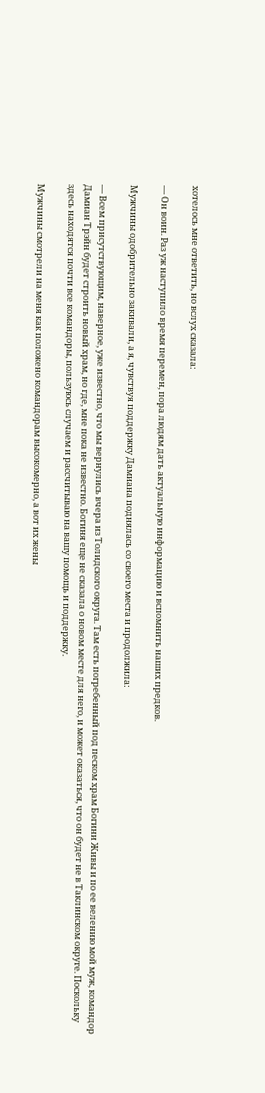хотелось мне ответить, но вслух сказала:

— Он воин. Раз уж наступило время перемен, пора людям дать актуальную информацию и вспомнить наших предков.

Мужчины одобрительно закивали, а я, чувствуя поддержку Дамиана поднялась со своего места и продолжила:

— Всем присутствующим, наверное, уже известно, что мы вернулись вчера из Толидского округа. Там есть погребенный под песком храм Богини Живы и по ее велению мой муж, командор Дамиан Трэйн будет строить новый храм, но где, мне пока не известно. Богиня еще не сказала о новом месте для него, и может оказаться, что он будет не в Таклинском округе. Поскольку здесь находятся почти все командоры, пользуюсь случаем и рассчитываю на вашу помощь и поддержку.

Мужчины смотрели на меня как положено командорам высокомерно, а вот их жены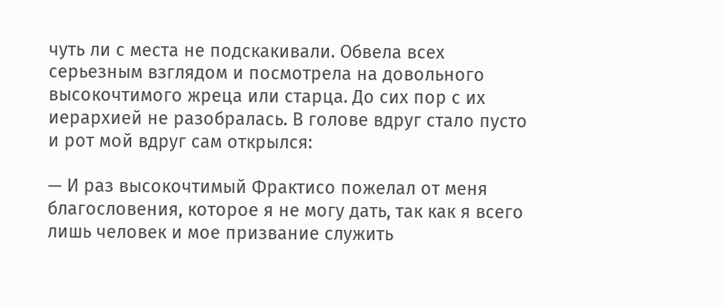чуть ли с места не подскакивали. Обвела всех серьезным взглядом и посмотрела на довольного высокочтимого жреца или старца. До сих пор с их иерархией не разобралась. В голове вдруг стало пусто и рот мой вдруг сам открылся:

— И раз высокочтимый Фрактисо пожелал от меня благословения, которое я не могу дать, так как я всего лишь человек и мое призвание служить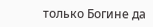только Богине да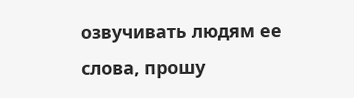озвучивать людям ее слова, прошу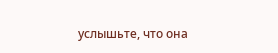услышьте, что она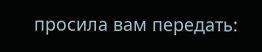просила вам передать: